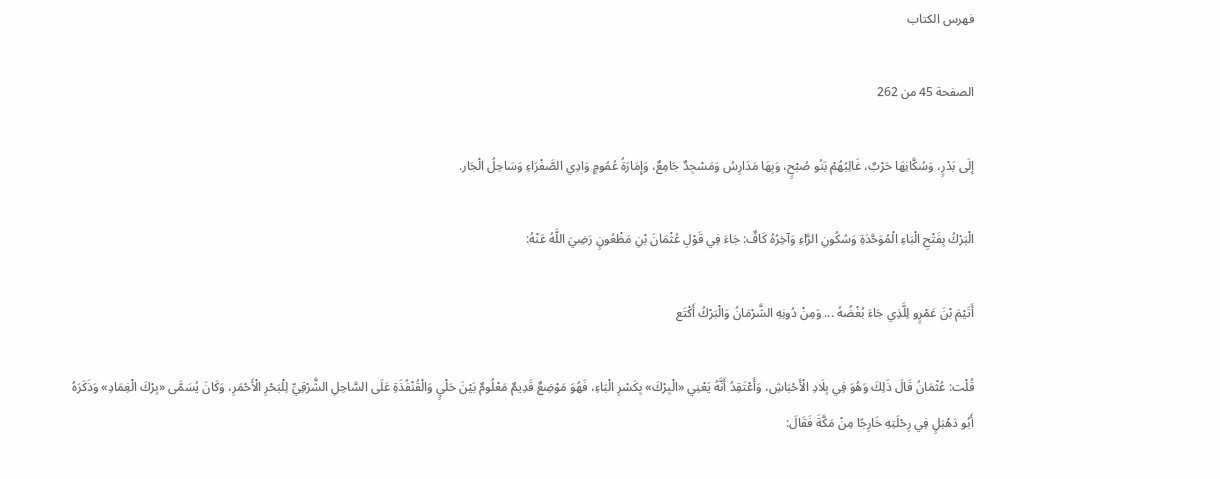فهرس الكتاب

الصفحة 45 من 262

إلَى بَدْرٍ، وَسُكَّانِهَا حَرْبٌ، غَالِبُهُمْ بَنُو صُبْحٍ، وَبِهَا مَدَارِسُ وَمَسْجِدٌ جَامِعٌ، وَإِمَارَةُ عُمُومٍ وَادِي الصَّفْرَاءِ وَسَاحِلُ الْجَار.

الْبَرْكُ بِفَتْحِ الْبَاءِ الْمُوَحَّدَةِ وَسُكُونِ الرَّاءِ وَآخِرُهُ كَافٌ: جَاءَ فِي قَوْلِ عُثْمَانَ بْنِ مَظْعُونٍ رَضِيَ اللَّهُ عَنْهُ:

أَتَيْمَ بْنَ عَمْرٍو لِلَّذِي جَاءَ بُغْضُهُ ... وَمِنْ دُونِهِ الشَّرْمَانُ وَالْبَرْكُ أَكْتَع

قُلْت: عُثْمَانُ قَالَ ذَلِكَ وَهُوَ فِي بِلَادِ الْأَحْبَاشِ، وَأَعْتَقِدُ أَنَّهُ يَعْنِي «الْبِرْكَ» بِكَسْرِ الْبَاءِ، فَهُوَ مَوْضِعٌ قَدِيمٌ مَعْلُومٌ بَيْنَ حَلْيٍ وَالْقُنْفُذَةِ عَلَى السَّاحِلِ الشَّرْقِيِّ لِلْبَحْرِ الْأَحْمَرِ، وَكَانَ يُسَمَّى «بِرْكَ الْغِمَادِ» وَذَكَرَهُ أَبُو دَهْبَلٍ فِي رِحْلَتِهِ خَارِجًا مِنْ مَكَّةَ فَقَالَ: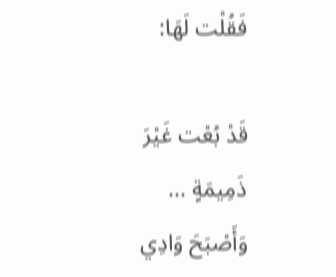فَقُلْت لَهَا:

قَدْ بُعْت غَيْرَ ذَمِيمَةٍ ... وَأَصْبَحَ وَادِي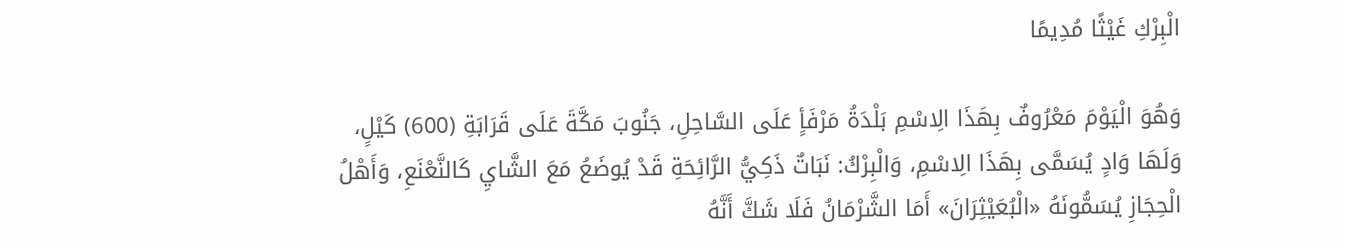الْبِرْكِ غَيْثًا مُدِيمًا

وَهُوَ الْيَوْمَ مَعْرُوفٌ بِهَذَا الِاسْمِ بَلْدَةُ مَرْفَأٍ عَلَى السَّاحِلِ، جَنُوبَ مَكَّةَ عَلَى قَرَابَةِ (600) كَيْلٍ، وَلَهَا وَادٍ يُسَمَّى بِهَذَا الِاسْمِ، وَالْبِرْكُ: نَبَاتٌ ذَكِيُّ الرَّائِحَةِ قَدْ يُوضَعُ مَعَ الشَّايِ كَالنَّعْنَعِ، وَأَهْلُ الْحِجَازِ يُسَمُّونَهُ «الْبُعَيْثِرَانَ» أَمَا الشَّرْمَانُ فَلَا شَكَّ أَنَّهُ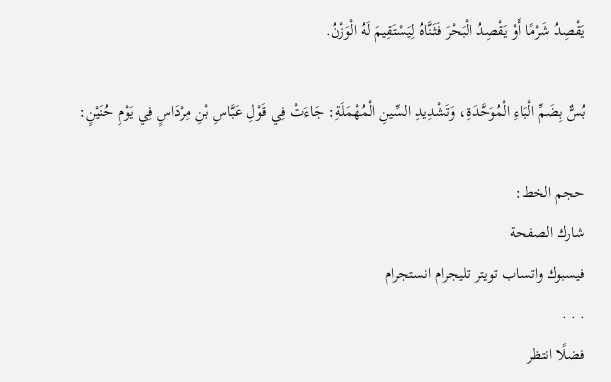يَقْصِدُ شَرْمًا أَوْ يَقْصِدُ الْبَحْرَ فَثَنَّاهُ لِيَسْتَقِيمَ لَهُ الْوَزْنُ.

بُسٌّ بِضَمِّ الْبَاءِ الْمُوَحَّدَةِ، وَتَشْدِيدِ السِّينِ الْمُهْمَلَةِ: جَاءَتْ فِي قَوْلِ عَبَّاسِ بْنِ مِرْدَاسٍ فِي يَوْمِ حُنَيْنٍ:

حجم الخط:
شارك الصفحة
فيسبوك واتساب تويتر تليجرام انستجرام
. . .
فضلًا انتظر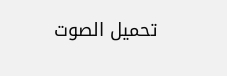تحميل الصوت